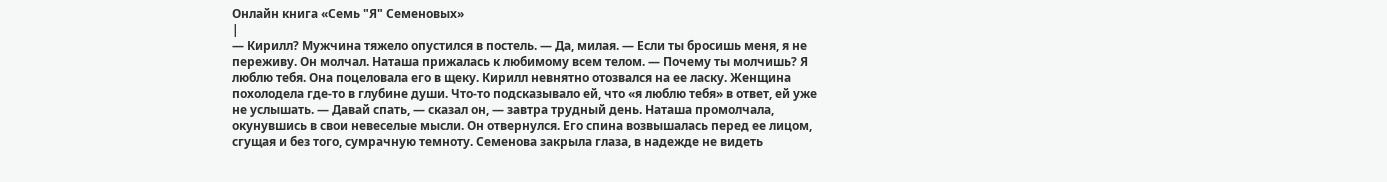Онлайн книга «Семь "Я" Семеновых»
|
— Кирилл? Мужчина тяжело опустился в постель. — Да, милая. — Если ты бросишь меня, я не переживу. Он молчал. Наташа прижалась к любимому всем телом. — Почему ты молчишь? Я люблю тебя. Она поцеловала его в щеку. Кирилл невнятно отозвался на ее ласку. Женщина похолодела где-то в глубине души. Что-то подсказывало ей, что «я люблю тебя» в ответ, ей уже не услышать. — Давай спать, — сказал он, — завтра трудный день. Наташа промолчала, окунувшись в свои невеселые мысли. Он отвернулся. Его спина возвышалась перед ее лицом, сгущая и без того, сумрачную темноту. Семенова закрыла глаза, в надежде не видеть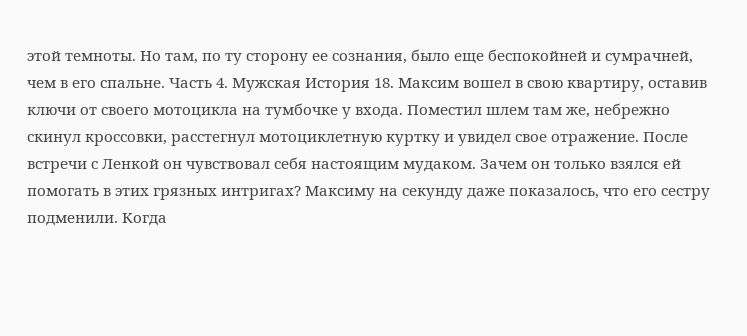этой темноты. Но там, по ту сторону ее сознания, было еще беспокойней и сумрачней, чем в его спальне. Часть 4. Мужская История 18. Максим вошел в свою квартиру, оставив ключи от своего мотоцикла на тумбочке у входа. Поместил шлем там же, небрежно скинул кроссовки, расстегнул мотоциклетную куртку и увидел свое отражение. После встречи с Ленкой он чувствовал себя настоящим мудаком. Зачем он только взялся ей помогать в этих грязных интригах? Максиму на секунду даже показалось, что его сестру подменили. Когда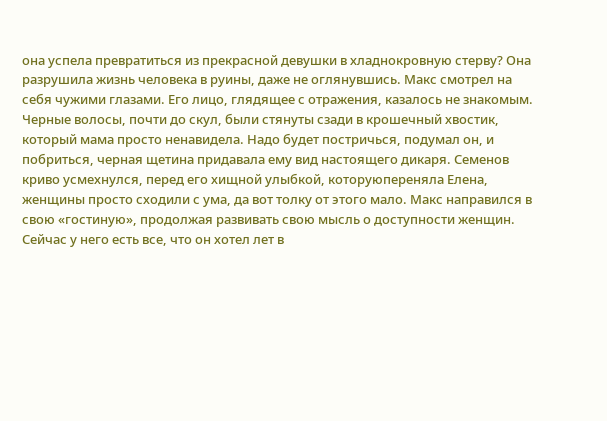она успела превратиться из прекрасной девушки в хладнокровную стерву? Она разрушила жизнь человека в руины, даже не оглянувшись. Макс смотрел на себя чужими глазами. Его лицо, глядящее с отражения, казалось не знакомым. Черные волосы, почти до скул, были стянуты сзади в крошечный хвостик, который мама просто ненавидела. Надо будет постричься, подумал он, и побриться, черная щетина придавала ему вид настоящего дикаря. Семенов криво усмехнулся, перед его хищной улыбкой, которуюпереняла Елена, женщины просто сходили с ума, да вот толку от этого мало. Макс направился в свою «гостиную», продолжая развивать свою мысль о доступности женщин. Сейчас у него есть все, что он хотел лет в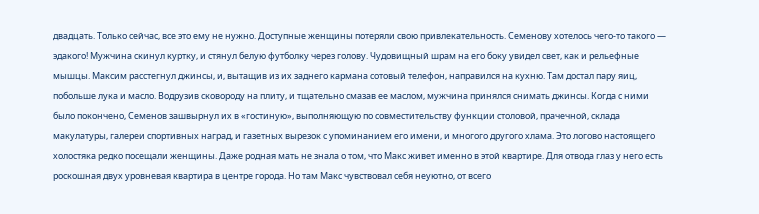двадцать. Только сейчас, все это ему не нужно. Доступные женщины потеряли свою привлекательность. Семенову хотелось чего-то такого — эдакого! Мужчина скинул куртку, и стянул белую футболку через голову. Чудовищный шрам на его боку увидел свет, как и рельефные мышцы. Максим расстегнул джинсы, и, вытащив из их заднего кармана сотовый телефон, направился на кухню. Там достал пару яиц, побольше лука и масло. Водрузив сковороду на плиту, и тщательно смазав ее маслом, мужчина принялся снимать джинсы. Когда с ними было покончено, Семенов зашвырнул их в «гостиную», выполняющую по совместительству функции столовой, прачечной, склада макулатуры, галереи спортивных наград, и газетных вырезок с упоминанием его имени, и многого другого хлама. Это логово настоящего холостяка редко посещали женщины. Даже родная мать не знала о том, что Макс живет именно в этой квартире. Для отвода глаз у него есть роскошная двух уровневая квартира в центре города. Но там Макс чувствовал себя неуютно, от всего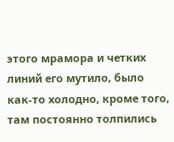этого мрамора и четких линий его мутило, было как-то холодно, кроме того, там постоянно толпились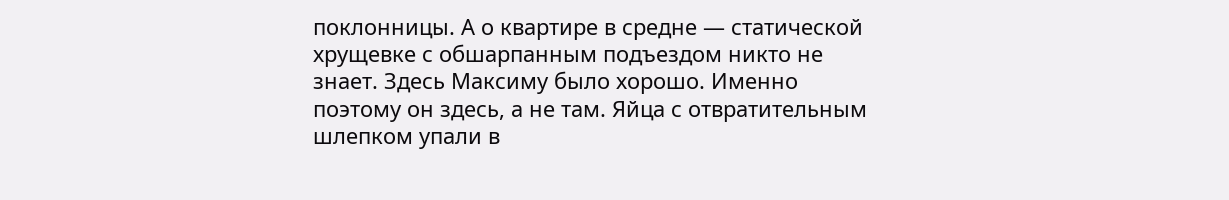поклонницы. А о квартире в средне — статической хрущевке с обшарпанным подъездом никто не знает. Здесь Максиму было хорошо. Именно поэтому он здесь, а не там. Яйца с отвратительным шлепком упали в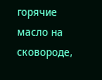горячие масло на сковороде,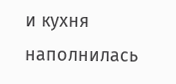и кухня наполнилась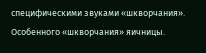специфическими звуками «шкворчания». Особенного «шкворчания» яичницы.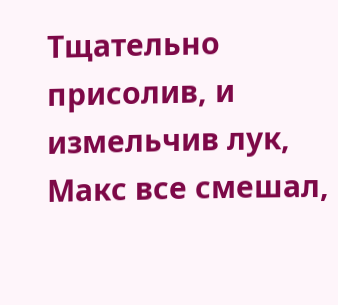Тщательно присолив, и измельчив лук, Макс все смешал,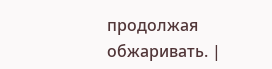продолжая обжаривать. |